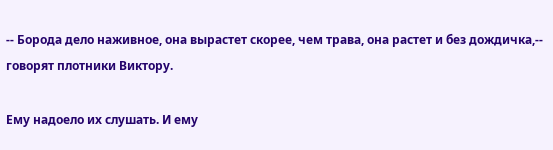-- Борода дело наживное, она вырастет скорее, чем трава, она растет и без дождичка,-- говорят плотники Виктору.

Ему надоело их слушать. И ему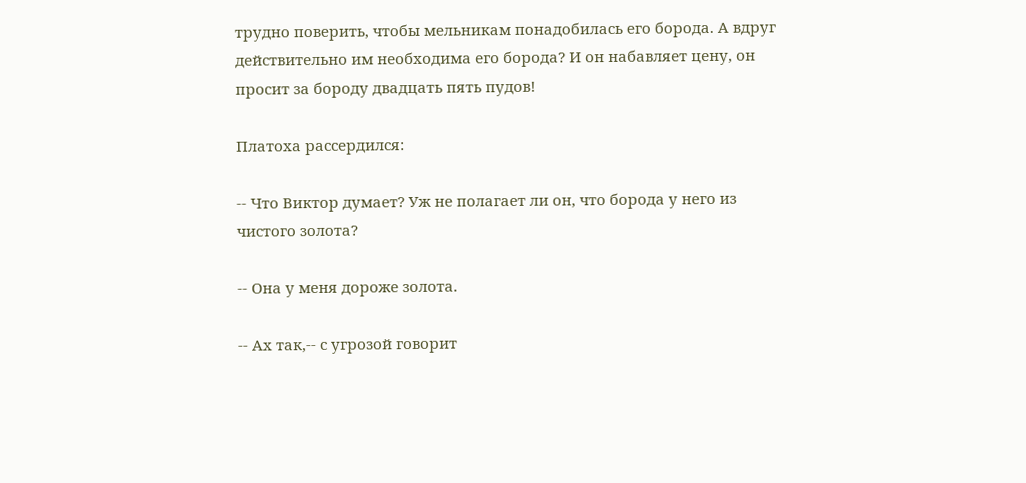трудно поверить, чтобы мельникам понадобилась его борода. А вдруг действительно им необходима его борода? И он набавляет цену, он просит за бороду двадцать пять пудов!

Платоха рассердился:

-- Что Виктор думает? Уж не полагает ли он, что борода у него из чистого золота?

-- Она у меня дороже золота.

-- Ах так,-- с угрозой говорит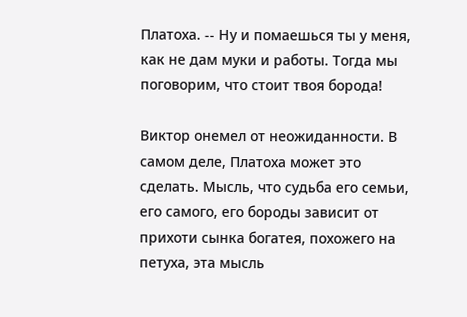Платоха. -- Ну и помаешься ты у меня, как не дам муки и работы. Тогда мы поговорим, что стоит твоя борода!

Виктор онемел от неожиданности. В самом деле, Платоха может это сделать. Мысль, что судьба его семьи, его самого, его бороды зависит от прихоти сынка богатея, похожего на петуха, эта мысль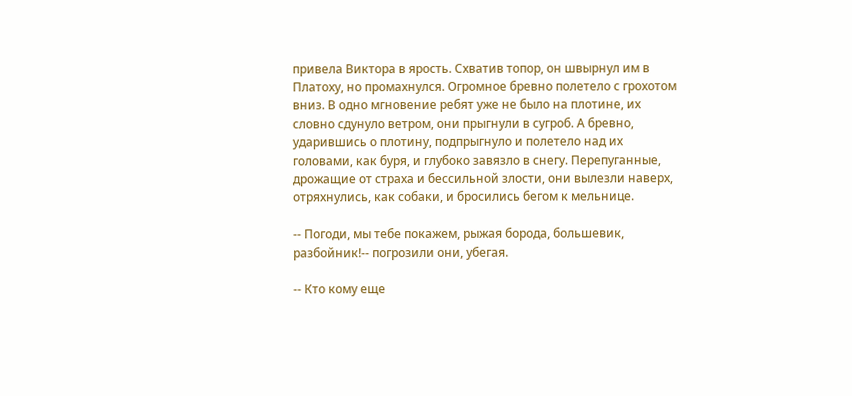привела Виктора в ярость. Схватив топор, он швырнул им в Платоху, но промахнулся. Огромное бревно полетело с грохотом вниз. В одно мгновение ребят уже не было на плотине, их словно сдунуло ветром, они прыгнули в сугроб. А бревно, ударившись о плотину, подпрыгнуло и полетело над их головами, как буря, и глубоко завязло в снегу. Перепуганные, дрожащие от страха и бессильной злости, они вылезли наверх, отряхнулись, как собаки, и бросились бегом к мельнице.

-- Погоди, мы тебе покажем, рыжая борода, большевик, разбойник!-- погрозили они, убегая.

-- Кто кому еще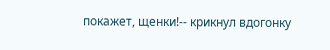покажет, щенки!-- крикнул вдогонку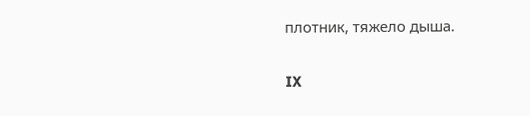плотник, тяжело дыша.

IX